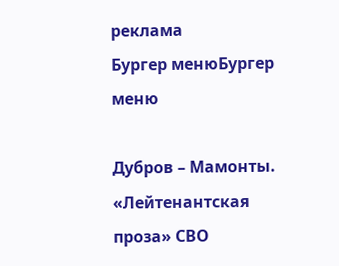реклама
Бургер менюБургер меню

Дубров – Мамонты. «Лейтенантская проза» СВО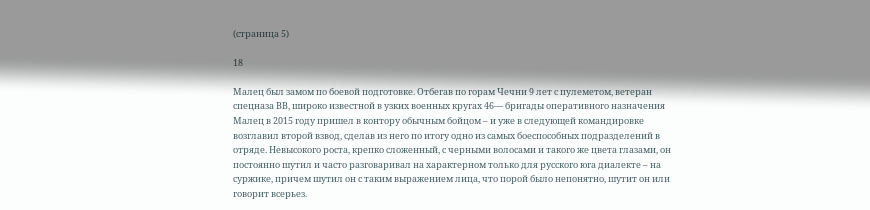(страница 5)

18

Малец был замом по боевой подготовке. Отбегав по горам Чечни 9 лет с пулеметом, ветеран спецназа ВВ, широко известной в узких военных кругах 46— бригады оперативного назначения Малец в 2015 году пришел в контору обычным бойцом – и уже в следующей командировке возглавил второй взвод, сделав из него по итогу одно из самых боеспособных подразделений в отряде. Невысокого роста, крепко сложенный, с черными волосами и такого же цвета глазами, он постоянно шутил и часто разговаривал на характерном только для русского юга диалекте – на суржике, причем шутил он с таким выражением лица, что порой было непонятно, шутит он или говорит всерьез.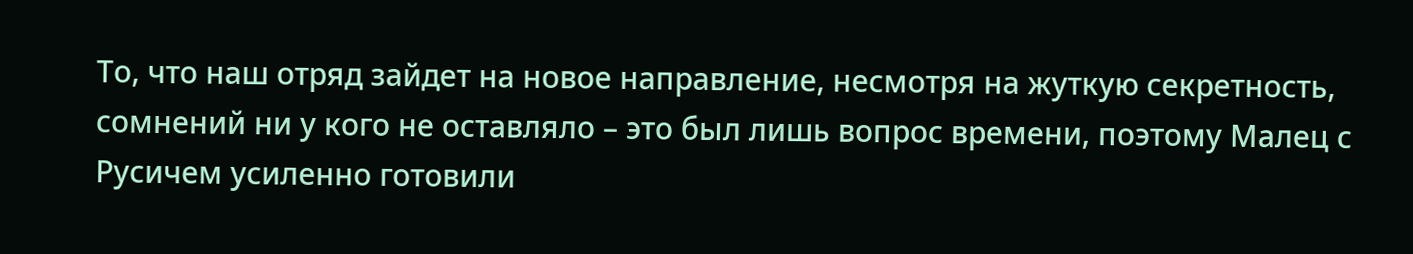То, что наш отряд зайдет на новое направление, несмотря на жуткую секретность, сомнений ни у кого не оставляло – это был лишь вопрос времени, поэтому Малец с Русичем усиленно готовили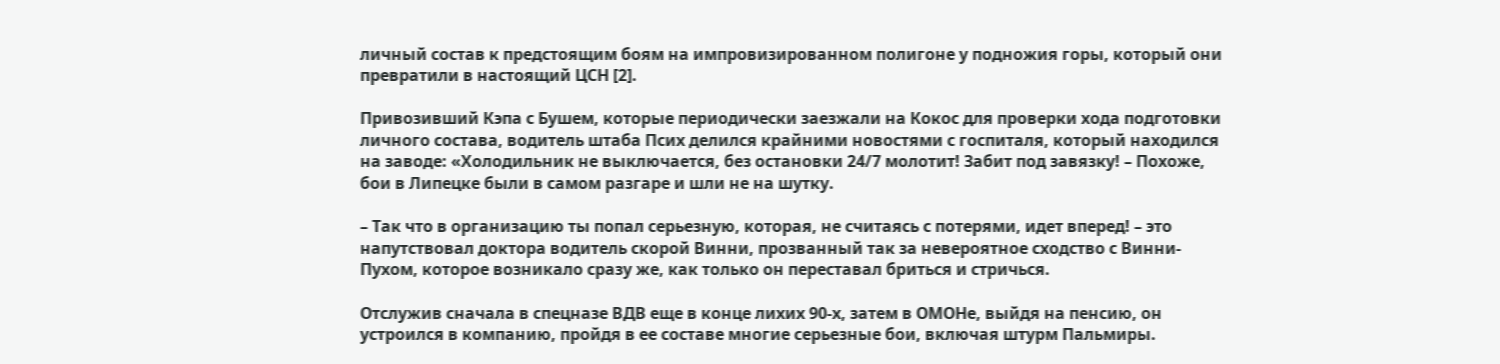личный состав к предстоящим боям на импровизированном полигоне у подножия горы, который они превратили в настоящий ЦСН [2].

Привозивший Кэпа с Бушем, которые периодически заезжали на Кокос для проверки хода подготовки личного состава, водитель штаба Псих делился крайними новостями с госпиталя, который находился на заводе: «Холодильник не выключается, без остановки 24/7 молотит! Забит под завязку! – Похоже, бои в Липецке были в самом разгаре и шли не на шутку.

– Так что в организацию ты попал серьезную, которая, не считаясь с потерями, идет вперед! – это напутствовал доктора водитель скорой Винни, прозванный так за невероятное сходство с Винни-Пухом, которое возникало сразу же, как только он переставал бриться и стричься.

Отслужив сначала в спецназе ВДВ еще в конце лихих 90-х, затем в ОМОНе, выйдя на пенсию, он устроился в компанию, пройдя в ее составе многие серьезные бои, включая штурм Пальмиры.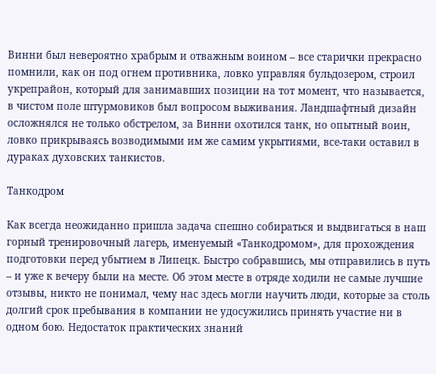Винни был невероятно храбрым и отважным воином – все старички прекрасно помнили, как он под огнем противника, ловко управляя бульдозером, строил укрепрайон, который для занимавших позиции на тот момент, что называется, в чистом поле штурмовиков был вопросом выживания. Ландшафтный дизайн осложнялся не только обстрелом, за Винни охотился танк, но опытный воин, ловко прикрываясь возводимыми им же самим укрытиями, все-таки оставил в дураках духовских танкистов.

Танкодром

Как всегда неожиданно пришла задача спешно собираться и выдвигаться в наш горный тренировочный лагерь, именуемый «Танкодромом», для прохождения подготовки перед убытием в Липецк. Быстро собравшись, мы отправились в путь – и уже к вечеру были на месте. Об этом месте в отряде ходили не самые лучшие отзывы, никто не понимал, чему нас здесь могли научить люди, которые за столь долгий срок пребывания в компании не удосужились принять участие ни в одном бою. Недостаток практических знаний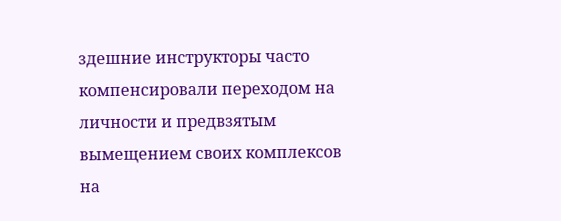здешние инструкторы часто компенсировали переходом на личности и предвзятым вымещением своих комплексов на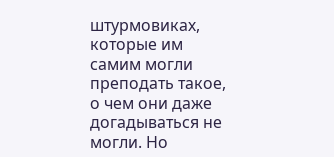штурмовиках, которые им самим могли преподать такое, о чем они даже догадываться не могли. Но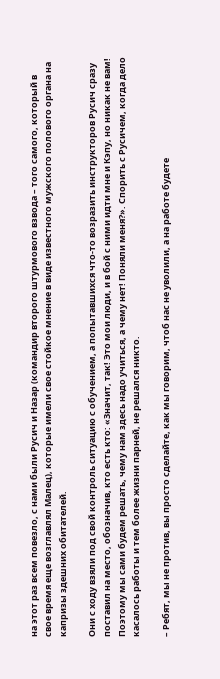на этот раз всем повезло, с нами были Русич и Назар (командир второго штурмового взвода – того самого, который в свое время еще возглавлял Малец), которые имели свое стойкое мнение в виде известного мужского полового органа на капризы здешних обитателей.

Они с ходу взяли под свой контроль ситуацию с обучением, а попытавшихся что-то возразить инструкторов Русич сразу поставил на место, обозначив, кто есть кто: «Значит, так! Это мои люди, и в бой с ними идти мне и Кэпу, но никак не вам! Поэтому мы сами будем решать, чему нам здесь надо учиться, а чему нет! Поняли меня?». Спорить с Русичем, когда дело касалось работы и тем более жизни парней, не решался никто.

– Ребят, мы не против, вы просто сделайте, как мы говорим, чтоб нас не уволили, а на работе будете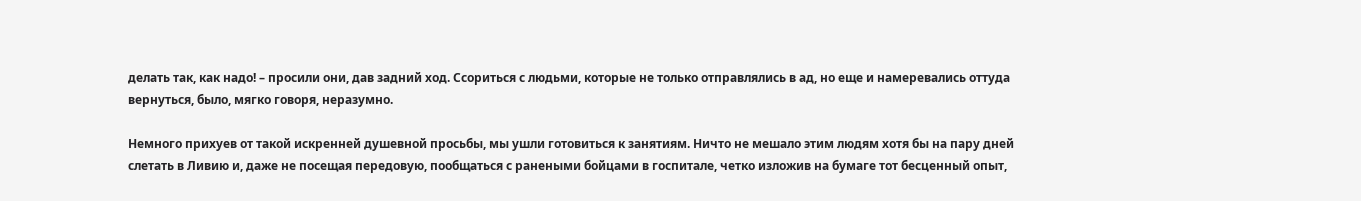делать так, как надо! – просили они, дав задний ход. Ссориться с людьми, которые не только отправлялись в ад, но еще и намеревались оттуда вернуться, было, мягко говоря, неразумно.

Немного прихуев от такой искренней душевной просьбы, мы ушли готовиться к занятиям. Ничто не мешало этим людям хотя бы на пару дней слетать в Ливию и, даже не посещая передовую, пообщаться с ранеными бойцами в госпитале, четко изложив на бумаге тот бесценный опыт,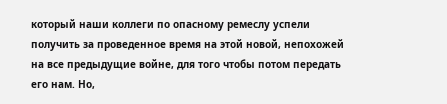который наши коллеги по опасному ремеслу успели получить за проведенное время на этой новой, непохожей на все предыдущие войне, для того чтобы потом передать его нам. Но,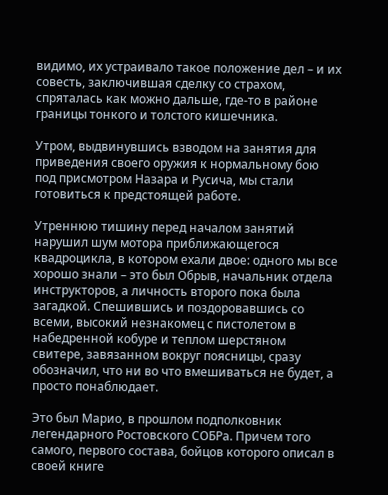видимо, их устраивало такое положение дел – и их совесть, заключившая сделку со страхом, спряталась как можно дальше, где-то в районе границы тонкого и толстого кишечника.

Утром, выдвинувшись взводом на занятия для приведения своего оружия к нормальному бою под присмотром Назара и Русича, мы стали готовиться к предстоящей работе.

Утреннюю тишину перед началом занятий нарушил шум мотора приближающегося квадроцикла, в котором ехали двое: одного мы все хорошо знали – это был Обрыв, начальник отдела инструкторов, а личность второго пока была загадкой. Спешившись и поздоровавшись со всеми, высокий незнакомец с пистолетом в набедренной кобуре и теплом шерстяном свитере, завязанном вокруг поясницы, сразу обозначил, что ни во что вмешиваться не будет, а просто понаблюдает.

Это был Марио, в прошлом подполковник легендарного Ростовского СОБРа. Причем того самого, первого состава, бойцов которого описал в своей книге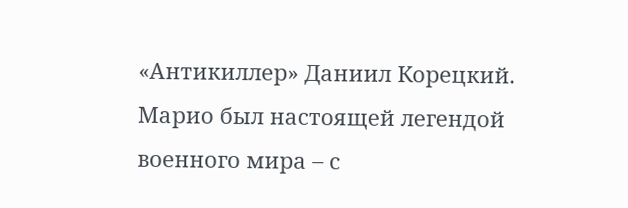«Антикиллер» Даниил Корецкий. Марио был настоящей легендой военного мира – с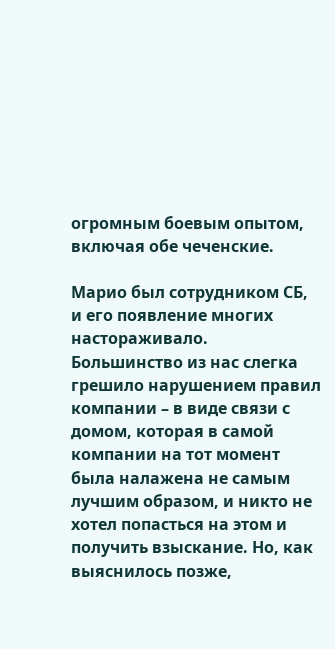огромным боевым опытом, включая обе чеченские.

Марио был сотрудником СБ, и его появление многих настораживало. Большинство из нас слегка грешило нарушением правил компании – в виде связи с домом, которая в самой компании на тот момент была налажена не самым лучшим образом, и никто не хотел попасться на этом и получить взыскание. Но, как выяснилось позже,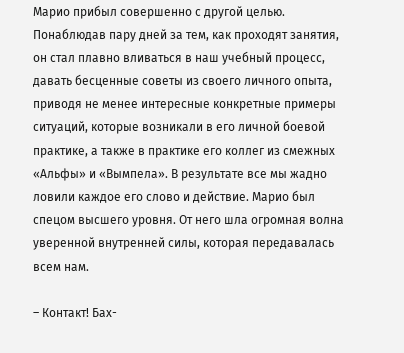Марио прибыл совершенно с другой целью. Понаблюдав пару дней за тем, как проходят занятия, он стал плавно вливаться в наш учебный процесс, давать бесценные советы из своего личного опыта, приводя не менее интересные конкретные примеры ситуаций, которые возникали в его личной боевой практике, а также в практике его коллег из смежных «Альфы» и «Вымпела». В результате все мы жадно ловили каждое его слово и действие. Марио был спецом высшего уровня. От него шла огромная волна уверенной внутренней силы, которая передавалась всем нам.

– Контакт! Бах-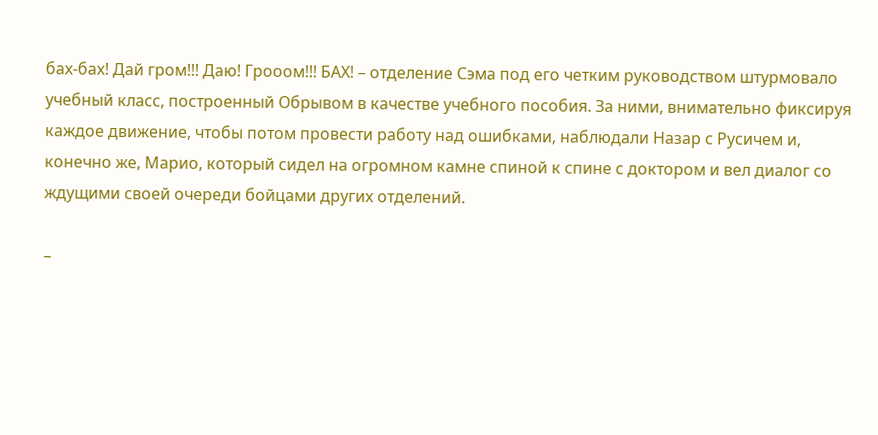бах-бах! Дай гром!!! Даю! Грооом!!! БАХ! – отделение Сэма под его четким руководством штурмовало учебный класс, построенный Обрывом в качестве учебного пособия. За ними, внимательно фиксируя каждое движение, чтобы потом провести работу над ошибками, наблюдали Назар с Русичем и, конечно же, Марио, который сидел на огромном камне спиной к спине с доктором и вел диалог со ждущими своей очереди бойцами других отделений.

–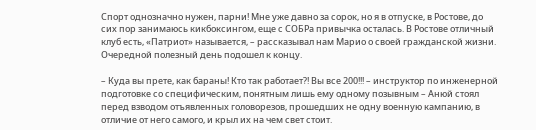Спорт однозначно нужен, парни! Мне уже давно за сорок, но я в отпуске, в Ростове, до сих пор занимаюсь кикбоксингом, еще с СОБРа привычка осталась. В Ростове отличный клуб есть, «Патриот» называется, – рассказывал нам Марио о своей гражданской жизни. Очередной полезный день подошел к концу.

– Куда вы прете, как бараны! Кто так работает?! Вы все 200!!! – инструктор по инженерной подготовке со специфическим, понятным лишь ему одному позывным – Анюй стоял перед взводом отъявленных головорезов, прошедших не одну военную кампанию, в отличие от него самого, и крыл их на чем свет стоит.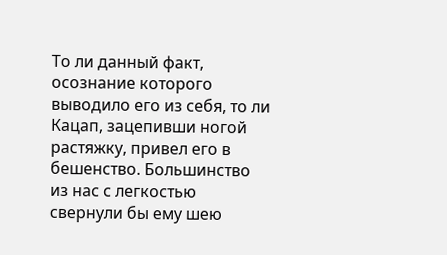То ли данный факт, осознание которого выводило его из себя, то ли Кацап, зацепивши ногой растяжку, привел его в бешенство. Большинство из нас с легкостью свернули бы ему шею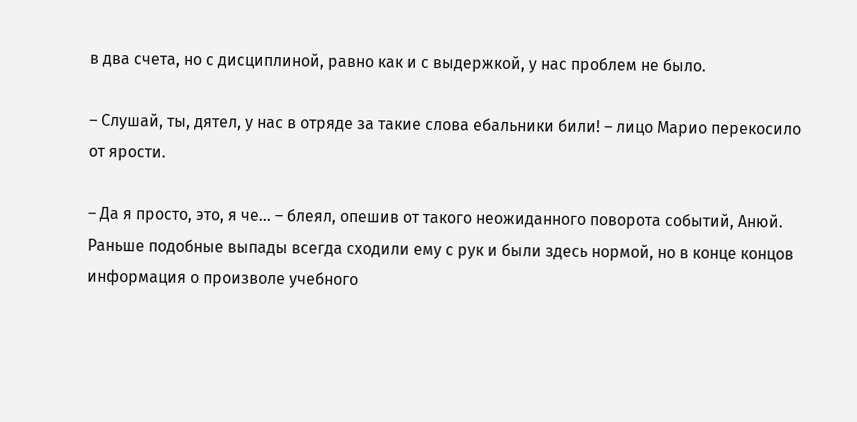в два счета, но с дисциплиной, равно как и с выдержкой, у нас проблем не было.

– Слушай, ты, дятел, у нас в отряде за такие слова ебальники били! – лицо Марио перекосило от ярости.

– Да я просто, это, я че… – блеял, опешив от такого неожиданного поворота событий, Анюй. Раньше подобные выпады всегда сходили ему с рук и были здесь нормой, но в конце концов информация о произволе учебного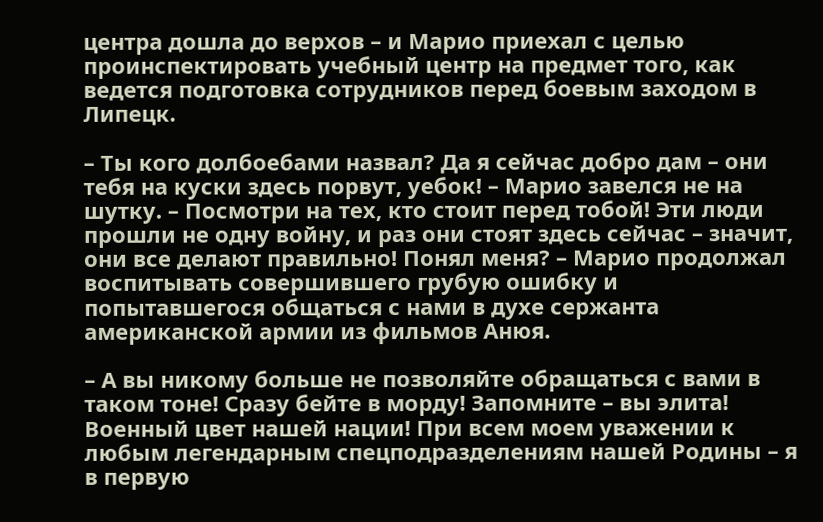центра дошла до верхов – и Марио приехал с целью проинспектировать учебный центр на предмет того, как ведется подготовка сотрудников перед боевым заходом в Липецк.

– Ты кого долбоебами назвал? Да я сейчас добро дам – они тебя на куски здесь порвут, уебок! – Марио завелся не на шутку. – Посмотри на тех, кто стоит перед тобой! Эти люди прошли не одну войну, и раз они стоят здесь сейчас – значит, они все делают правильно! Понял меня? – Марио продолжал воспитывать совершившего грубую ошибку и попытавшегося общаться с нами в духе сержанта американской армии из фильмов Анюя.

– А вы никому больше не позволяйте обращаться с вами в таком тоне! Сразу бейте в морду! Запомните – вы элита! Военный цвет нашей нации! При всем моем уважении к любым легендарным спецподразделениям нашей Родины – я в первую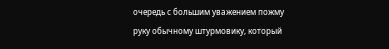очередь с большим уважением пожму руку обычному штурмовику, который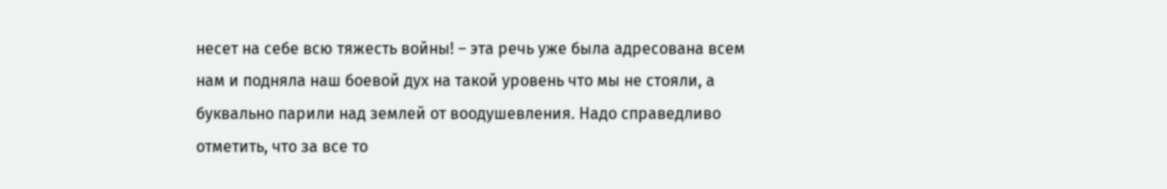несет на себе всю тяжесть войны! – эта речь уже была адресована всем нам и подняла наш боевой дух на такой уровень что мы не стояли, а буквально парили над землей от воодушевления. Надо справедливо отметить, что за все то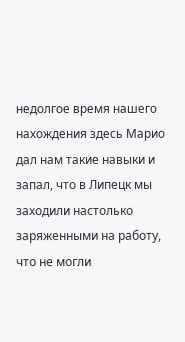недолгое время нашего нахождения здесь Марио дал нам такие навыки и запал, что в Липецк мы заходили настолько заряженными на работу, что не могли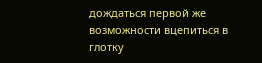дождаться первой же возможности вцепиться в глотку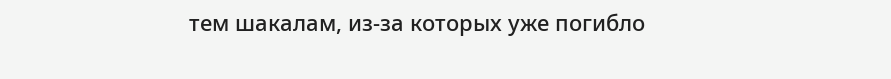тем шакалам, из-за которых уже погибло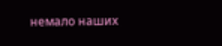немало наших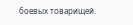боевых товарищей.